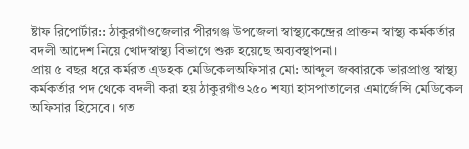ষ্টাফ রিপোর্টার:: ঠাকুরগাঁওজেলার পীরগঞ্জ উপজেলা স্বাস্থ্যকেন্দ্রের প্রাক্তন স্বাস্থ্য কর্মকর্তার বদলী আদেশ নিয়ে খোদস্বাস্থ্য বিভাগে শুরু হয়েছে অব্যবস্থাপনা।
প্রায় ৫ বছর ধরে কর্মরত এ্ডহক মেডিকেলঅফিসার মো: আব্দুল জব্বারকে ভারপ্রাপ্ত স্বাস্থ্য কর্মকর্তার পদ থেকে বদলী করা হয় ঠাকুরগাঁও২৫০ শয্যা হাসপাতালের এমার্জেন্সি মেডিকেল অফিসার হিসেবে। গত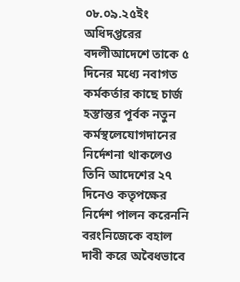০৮.০৯.২৫ইং অধিদপ্তরের বদলীআদেশে তাকে ৫ দিনের মধ্যে নবাগত কর্মকর্তার কাছে চার্জ হস্তান্তর পূর্বক নতুন কর্মস্থলেযোগদানের নির্দেশনা থাকলেও তিনি আদেশের ২৭ দিনেও কতৃপক্ষের নির্দেশ পালন করেননি বরংনিজেকে বহাল দাবী করে অবৈধভাবে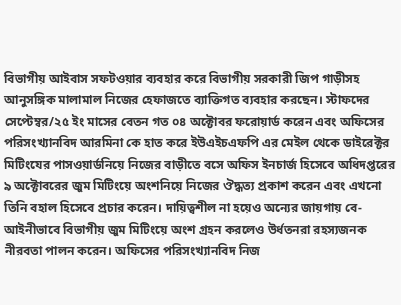বিভাগীয় আইবাস সফটওয়ার ব্যবহার করে বিভাগীয় সরকারী জিপ গাড়ীসহ আনুসঙ্গিক মালামাল নিজের হেফাজতে ব্যাক্তিগত ব্যবহার করছেন। স্টাফদের সেপ্টেম্বর/২৫ ইং মাসের বেতন গত ০৪ অক্টোবর ফরোয়ার্ড করেন এবং অফিসের পরিসংখ্যানবিদ আরমিনা কে হাত করে ইউএইচএফপি এর মেইল থেকে ডাইরেক্টর মিটিংযের পাসওয়ার্ডনিয়ে নিজের বাড়ীতে বসে অফিস ইনচার্জ হিসেবে অধিদপ্তরের ৯ অক্টোবরের জুম মিটিংয়ে অংশনিয়ে নিজের ঔদ্ধত্য প্রকাশ করেন এবং এখনো তিনি বহাল হিসেবে প্রচার করেন। দায়িত্বশীল না হয়েও অন্যের জায়গায় বে-আইনীভাবে বিভাগীয় জুম মিটিংয়ে অংশ গ্রহন করলেও উর্ধতনরা রহস্যজনক নীরবতা পালন করেন। অফিসের পরিসংখ্যানবিদ নিজ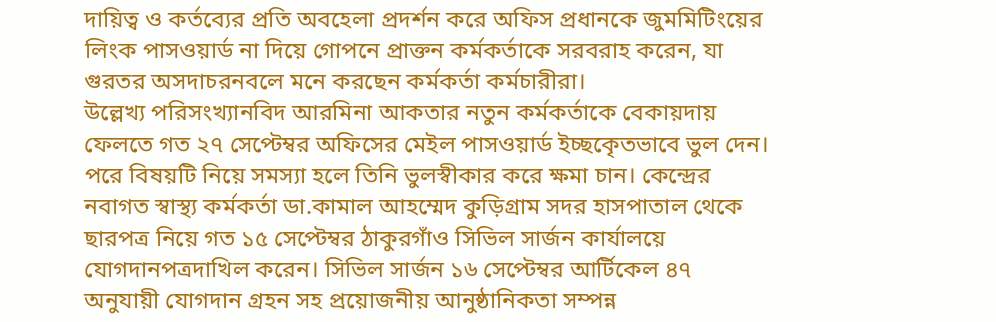দায়িত্ব ও কর্তব্যের প্রতি অবহেলা প্রদর্শন করে অফিস প্রধানকে জুমমিটিংয়ের লিংক পাসওয়ার্ড না দিয়ে গোপনে প্রাক্তন কর্মকর্তাকে সরবরাহ করেন, যা গুরতর অসদাচরনবলে মনে করছেন কর্মকর্তা কর্মচারীরা।
উল্লেখ্য পরিসংখ্যানবিদ আরমিনা আকতার নতুন কর্মকর্তাকে বেকায়দায় ফেলতে গত ২৭ সেপ্টেম্বর অফিসের মেইল পাসওয়ার্ড ইচ্ছকেৃতভাবে ভুল দেন। পরে বিষয়টি নিয়ে সমস্যা হলে তিনি ভুলস্বীকার করে ক্ষমা চান। কেন্দ্রের নবাগত স্বাস্থ্য কর্মকর্তা ডা.কামাল আহম্মেদ কুড়িগ্রাম সদর হাসপাতাল থেকে ছারপত্র নিয়ে গত ১৫ সেপ্টেম্বর ঠাকুরগাঁও সিভিল সার্জন কার্যালয়ে যোগদানপত্রদাখিল করেন। সিভিল সার্জন ১৬ সেপ্টেম্বর আর্টিকেল ৪৭ অনুযায়ী যোগদান গ্রহন সহ প্রয়োজনীয় আনুষ্ঠানিকতা সম্পন্ন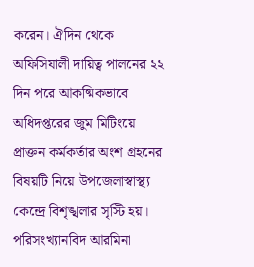করেন। ঐদিন থেকে অফিসিযালী দায়িত্ব পালনের ২২ দিন পরে আকষ্মিকভাবে অধিদপ্তরের জুম মিটিংয়ে প্রাক্তন কর্মকর্তার অংশ গ্রহনের বিষয়টি নিয়ে উপজেলাস্বাস্থ্য কেন্দ্রে বিশৃঙ্খলার সৃস্টি হয়। পরিসংখ্যানবিদ আরমিনা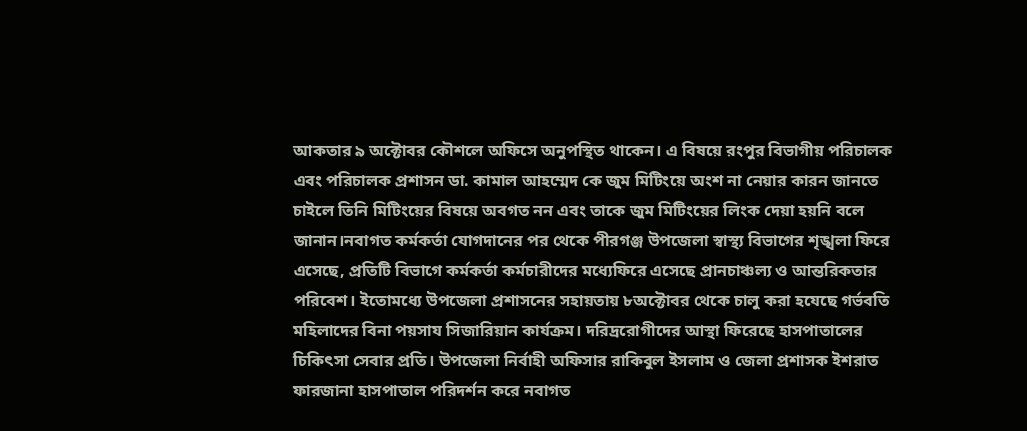আকতার ৯ অক্টোবর কৌশলে অফিসে অনুপস্থিত থাকেন। এ বিষয়ে রংপুর বিভাগীয় পরিচালক এবং পরিচালক প্রশাসন ডা. কামাল আহম্মেদ কে জুম মিটিংয়ে অংশ না নেয়ার কারন জানতে চাইলে তিনি মিটিংয়ের বিষয়ে অবগত নন এবং তাকে জুম মিটিংয়ের লিংক দেয়া হয়নি বলে জানান।নবাগত কর্মকর্তা যোগদানের পর থেকে পীরগঞ্জ উপজেলা স্বাস্থ্য বিভাগের শৃঙ্খলা ফিরে এসেছে, প্রতিটি বিভাগে কর্মকর্তা কর্মচারীদের মধ্যেফিরে এসেছে প্রানচাঞ্চল্য ও আন্তরিকতার পরিবেশ। ইতোমধ্যে উপজেলা প্রশাসনের সহায়তায় ৮অক্টোবর থেকে চালু করা হযেছে গর্ভবতি মহিলাদের বিনা পয়সায সিজারিয়ান কার্যক্রম। দরিদ্ররোগীদের আস্থা ফিরেছে হাসপাতালের চিকিৎসা সেবার প্রতি। উপজেলা নির্বাহী অফিসার রাকিবুল ইসলাম ও জেলা প্রশাসক ইশরাত ফারজানা হাসপাতাল পরিদর্শন করে নবাগত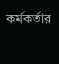কর্মকর্তার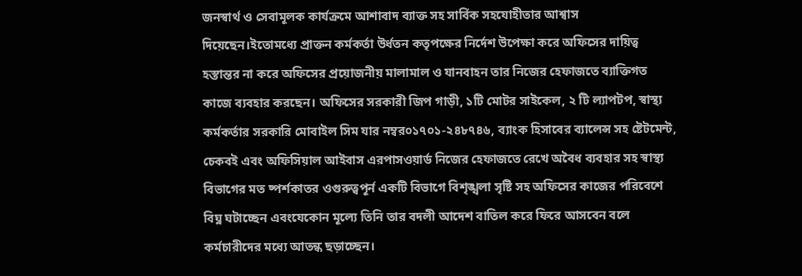জনস্বার্থ ও সেবামূলক কার্যক্রমে আশাবাদ ব্যাক্ত সহ সার্বিক সহযোহীতার আশ্বাস দিয়েছেন।ইতোমধ্যে প্রাক্তন কর্মকর্তা উর্ধতন কতৃপক্ষের নির্দেশ উপেক্ষা করে অফিসের দায়িত্ব হস্তান্তর না করে অফিসের প্রয়োজনীয় মালামাল ও যানবাহন তার নিজের হেফাজতে ব্যাক্তিগত কাজে ব্যবহার করছেন। অফিসের সরকারী জিপ গাড়ী, ১টি মোটর সাইকেল, ২ টি ল্যাপটপ, স্বাস্থ্য কর্মকর্তার সরকারি মোবাইল সিম যার নম্বর০১৭০১-২৪৮৭৪৬, ব্যাংক হিসাবের ব্যালেন্স সহ ষ্টেটমেন্ট, চেকবই এবং অফিসিয়াল আইবাস এরপাসওয়ার্ড নিজের হেফাজতে রেখে অবৈধ ব্যবহার সহ স্বাস্থ্য বিভাগের মত ষ্পর্শকাতর ওগুরুত্বপূর্ন একটি বিভাগে বিশৃঙ্খলা সৃষ্টি সহ অফিসের কাজের পরিবেশে বিঘ্ন ঘটাচ্ছেন এবংযেকোন মূল্যে তিনি তার বদলী আদেশ বাতিল করে ফিরে আসবেন বলে কর্মচারীদের মধ্যে আতন্ক ছড়াচ্ছেন।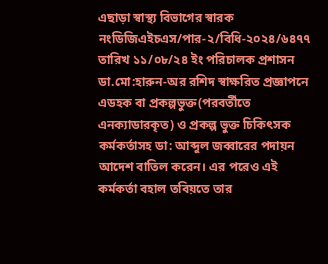এছাড়া স্বাস্থ্য বিভাগের স্বারক নংডিজিএইচএস/পার-২/বিধি-২০২৪/৬৪৭৭ তারিখ ১১/০৮/২৪ ইং পরিচালক প্রশাসন ডা.মো:হারুন-অর রশিদ স্বাক্ষরিত প্রজ্ঞাপনে এডহক বা প্রকল্পভুক্ত(পরবর্তীতে এনক্যাডারকৃত) ও প্রকল্প ভুক্ত চিকিৎসক কর্মকর্তাসহ ডা: আব্দুল জব্বারের পদায়ন আদেশ বাতিল করেন। এর পরেও এই কর্মকর্তা বহাল তবিয়তে তার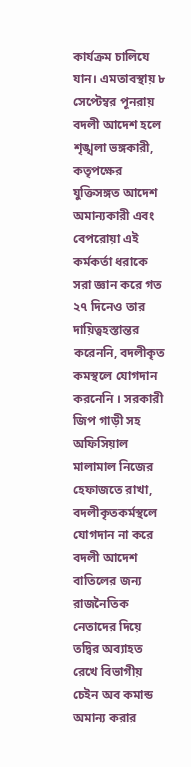কার্যক্রম চালিযে যান। এমতাবস্থায় ৮ সেপ্টেম্বর পূনরায় বদলী আদেশ হলে শৃঙ্খলা ভঙ্গকারী, কতৃপক্ষের যুক্তিসঙ্গত আদেশ অমান্যকারী এবং বেপরোয়া এই কর্মকর্তা ধরাকে সরা জ্ঞান করে গত ২৭ দিনেও তার দায়িত্বহস্তান্তর করেননি, বদলীকৃত কমস্থলে যোগদান করনেনি । সরকারী জিপ গাড়ী সহ অফিসিয়াল মালামাল নিজের হেফাজতে রাখা, বদলীকৃতকর্মস্থলে যোগদান না করে বদলী আদেশ বাতিলের জন্য রাজনৈতিক নেতাদের দিয়ে তদ্বির অব্যাহত রেখে বিভাগীয় চেইন অব কমান্ড অমান্য করার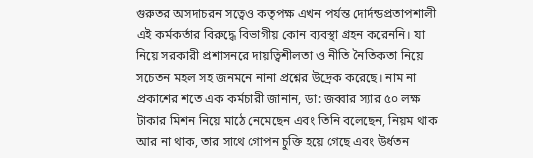গুরুতর অসদাচরন সত্বেও কতৃপক্ষ এখন পর্যন্ত দোর্দন্ডপ্রতাপশালী এই কর্মকর্তার বিরুদ্ধে বিভাগীয় কোন ব্যবস্থা গ্রহন করেননি। যা নিয়ে সরকারী প্রশাসনরে দায়ত্বিশীলতা ও নীতি নৈতিকতা নিয়ে সচেতন মহল সহ জনমনে নানা প্রশ্নের উদ্রেক করেছে। নাম না প্রকাশের শতে এক কর্মচারী জানান, ডা: জব্বার স্যার ৫০ লক্ষ টাকার মিশন নিয়ে মাঠে নেমেছেন এবং তিনি বলেছেন, নিয়ম থাক আর না থাক, তার সাথে গোপন চুক্তি হয়ে গেছে এবং উর্ধতন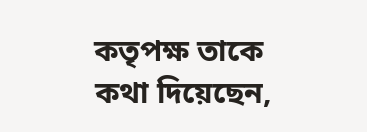কতৃপক্ষ তাকে কথা দিয়েছেন,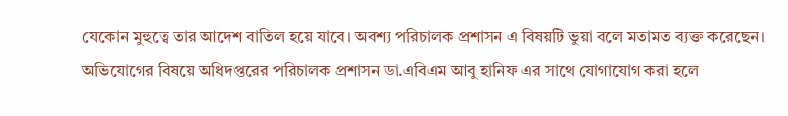যেকোন মুহুত্বে তার আদেশ বাতিল হয়ে যাবে। অবশ্য পরিচালক প্রশাসন এ বিষয়টি ভুয়া বলে মতামত ব্যক্ত করেছেন।
অভিযোগের বিষয়ে অধিদপ্তরের পরিচালক প্রশাসন ডা.এবিএম আবু হানিফ এর সাথে যোগাযোগ করা হলে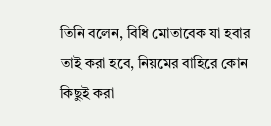তিনি বলেন, বিধি মোতাবেক যা হবার তাই করা হবে, নিয়মের বাহিরে কোন কিছুই করা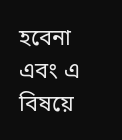হবেনা এবং এ বিষয়ে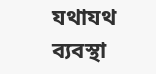যথাযথ ব্যবস্থা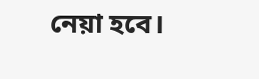নেয়া হবে।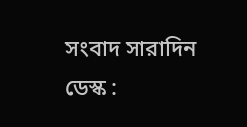সংবাদ সারাদিন ডেস্ক :